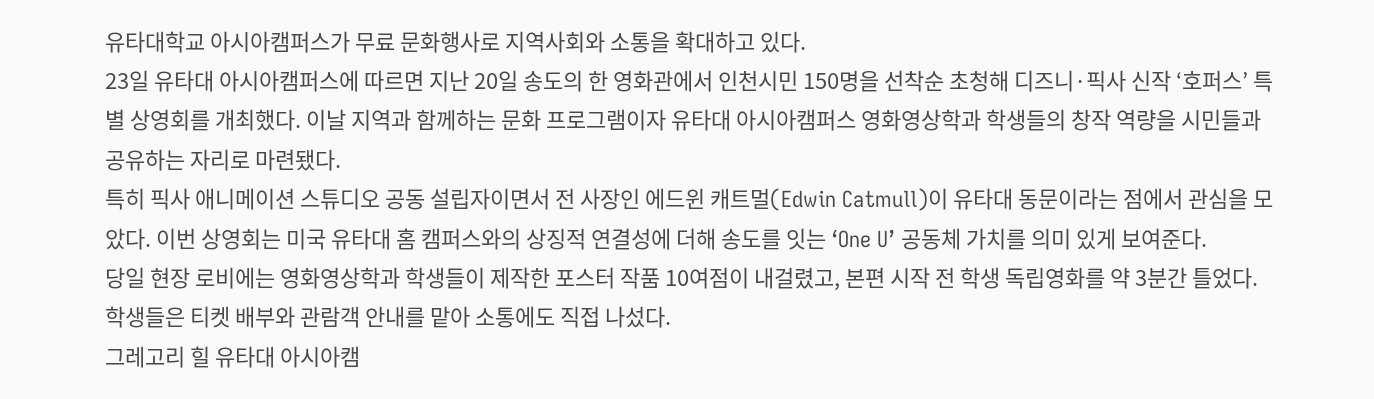유타대학교 아시아캠퍼스가 무료 문화행사로 지역사회와 소통을 확대하고 있다.
23일 유타대 아시아캠퍼스에 따르면 지난 20일 송도의 한 영화관에서 인천시민 150명을 선착순 초청해 디즈니·픽사 신작 ‘호퍼스’ 특별 상영회를 개최했다. 이날 지역과 함께하는 문화 프로그램이자 유타대 아시아캠퍼스 영화영상학과 학생들의 창작 역량을 시민들과 공유하는 자리로 마련됐다.
특히 픽사 애니메이션 스튜디오 공동 설립자이면서 전 사장인 에드윈 캐트멀(Edwin Catmull)이 유타대 동문이라는 점에서 관심을 모았다. 이번 상영회는 미국 유타대 홈 캠퍼스와의 상징적 연결성에 더해 송도를 잇는 ‘One U’ 공동체 가치를 의미 있게 보여준다.
당일 현장 로비에는 영화영상학과 학생들이 제작한 포스터 작품 10여점이 내걸렸고, 본편 시작 전 학생 독립영화를 약 3분간 틀었다. 학생들은 티켓 배부와 관람객 안내를 맡아 소통에도 직접 나섰다.
그레고리 힐 유타대 아시아캠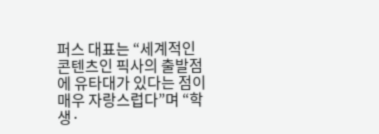퍼스 대표는 “세계적인 콘텐츠인 픽사의 출발점에 유타대가 있다는 점이 매우 자랑스럽다”며 “학생·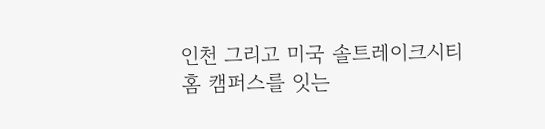인천 그리고 미국 솔트레이크시티 홈 캠퍼스를 잇는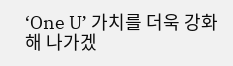‘One U’ 가치를 더욱 강화해 나가겠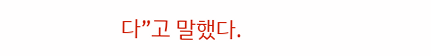다”고 말했다.